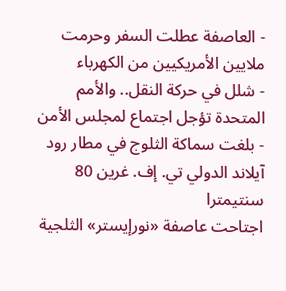- العاصفة عطلت السفر وحرمت ملايين الأمريكيين من الكهرباء
- شلل في حركة النقل.. والأمم المتحدة تؤجل اجتماع لمجلس الأمن
- بلغت سماكة الثلوج في مطار رود آيلاند الدولي تي. إف. غرين 80 سنتيمترا
اجتاحت عاصفة «نورإيستر» الثلجية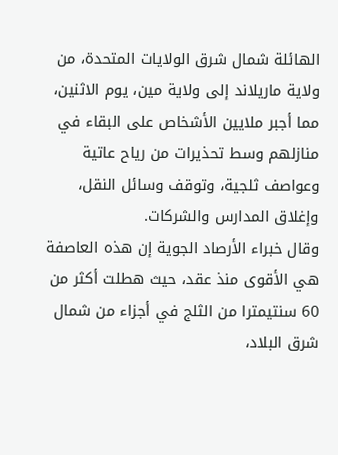الهائلة شمال شرق الولايات المتحدة، من ولاية ماريلاند إلى ولاية مين، يوم الاثنين، مما أجبر ملايين الأشخاص على البقاء في منازلهم وسط تحذيرات من رياح عاتية وعواصف ثلجية، وتوقف وسائل النقل، وإغلاق المدارس والشركات.
وقال خبراء الأرصاد الجوية إن هذه العاصفة هي الأقوى منذ عقد، حيث هطلت أكثر من 60 سنتيمترا من الثلج في أجزاء من شمال شرق البلاد،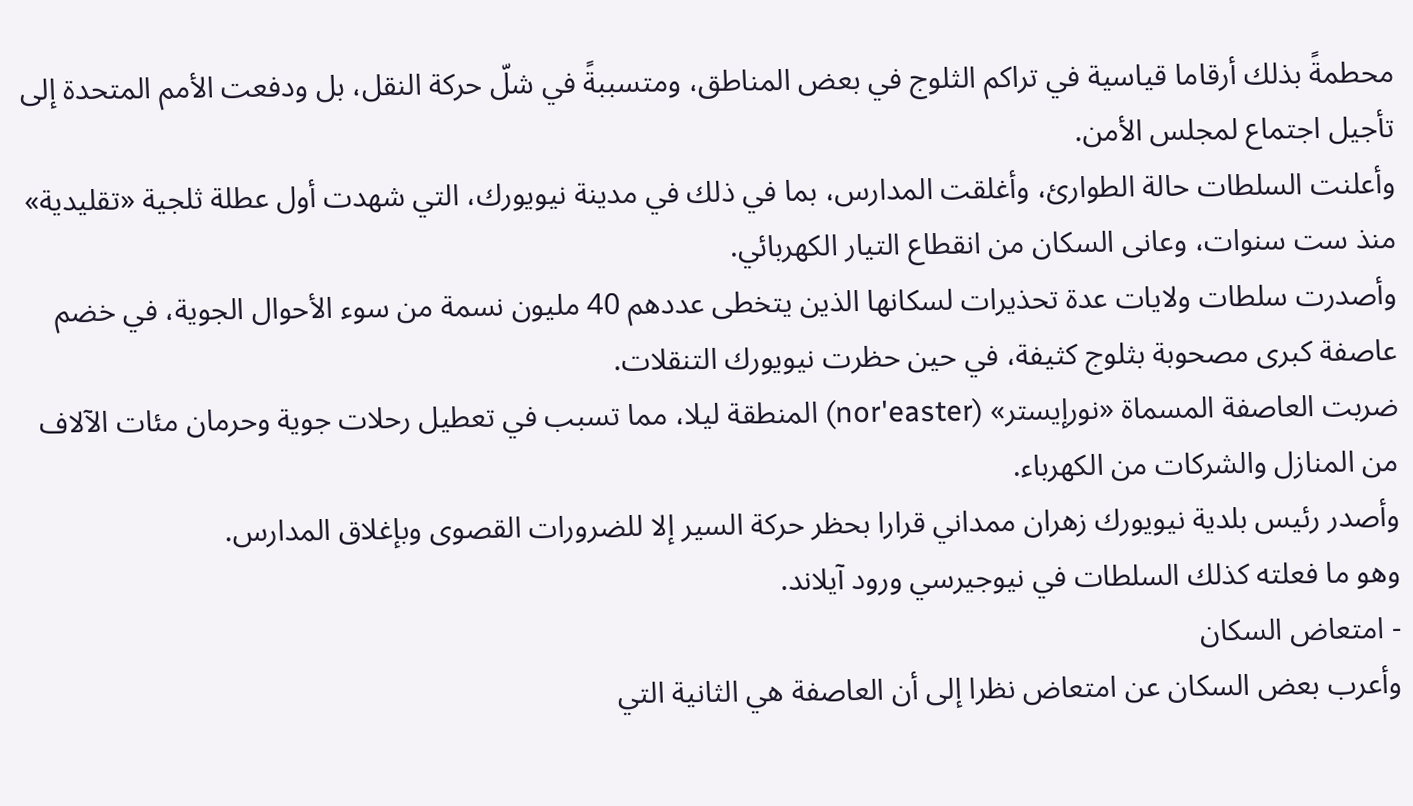محطمةً بذلك أرقاما قياسية في تراكم الثلوج في بعض المناطق، ومتسببةً في شلّ حركة النقل، بل ودفعت الأمم المتحدة إلى تأجيل اجتماع لمجلس الأمن.
وأعلنت السلطات حالة الطوارئ، وأغلقت المدارس، بما في ذلك في مدينة نيويورك، التي شهدت أول عطلة ثلجية «تقليدية» منذ ست سنوات، وعانى السكان من انقطاع التيار الكهربائي.
وأصدرت سلطات ولايات عدة تحذيرات لسكانها الذين يتخطى عددهم 40 مليون نسمة من سوء الأحوال الجوية، في خضم عاصفة كبرى مصحوبة بثلوج كثيفة، في حين حظرت نيويورك التنقلات.
ضربت العاصفة المسماة «نورإيستر» (nor'easter) المنطقة ليلا، مما تسبب في تعطيل رحلات جوية وحرمان مئات الآلاف من المنازل والشركات من الكهرباء.
وأصدر رئيس بلدية نيويورك زهران ممداني قرارا بحظر حركة السير إلا للضرورات القصوى وبإغلاق المدارس.
وهو ما فعلته كذلك السلطات في نيوجيرسي ورود آيلاند.
- امتعاض السكان
وأعرب بعض السكان عن امتعاض نظرا إلى أن العاصفة هي الثانية التي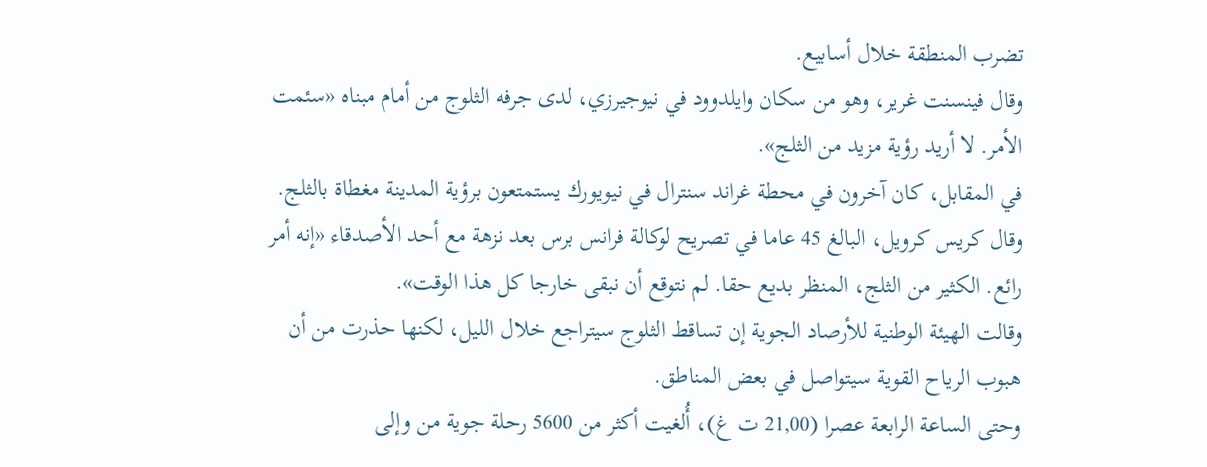تضرب المنطقة خلال أسابيع.
وقال فينسنت غرير، وهو من سكان وايلدوود في نيوجيرزي، لدى جرفه الثلوج من أمام مبناه «سئمت الأمر. لا أريد رؤية مزيد من الثلج».
في المقابل، كان آخرون في محطة غراند سنترال في نيويورك يستمتعون برؤية المدينة مغطاة بالثلج.
وقال كريس كرويل، البالغ 45 عاما في تصريح لوكالة فرانس برس بعد نزهة مع أحد الأصدقاء «إنه أمر رائع. الكثير من الثلج، المنظر بديع حقا. لم نتوقع أن نبقى خارجا كل هذا الوقت».
وقالت الهيئة الوطنية للأرصاد الجوية إن تساقط الثلوج سيتراجع خلال الليل، لكنها حذرت من أن هبوب الرياح القوية سيتواصل في بعض المناطق.
وحتى الساعة الرابعة عصرا (21,00 ت غ)، أُلغيت أكثر من 5600 رحلة جوية من وإلى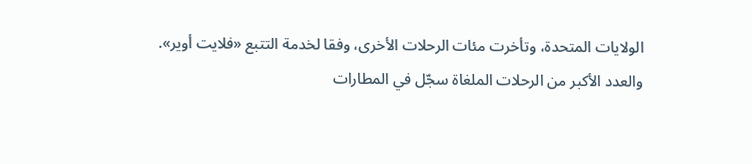الولايات المتحدة، وتأخرت مئات الرحلات الأخرى، وفقا لخدمة التتبع «فلايت أوير».
والعدد الأكبر من الرحلات الملغاة سجّل في المطارات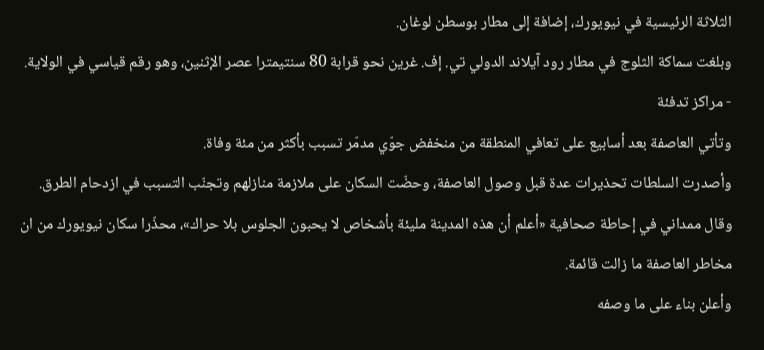الثلاثة الرئيسية في نيويورك، إضافة إلى مطار بوسطن لوغان.
وبلغت سماكة الثلوج في مطار رود آيلاند الدولي تي. إف. غرين نحو قرابة 80 سنتيمترا عصر الإثنين، وهو رقم قياسي في الولاية.
- مراكز تدفئة
وتأتي العاصفة بعد أسابيع على تعافي المنطقة من منخفض جوّي مدمّر تسبب بأكثر من مئة وفاة.
وأصدرت السلطات تحذيرات عدة قبل وصول العاصفة، وحضّت السكان على ملازمة منازلهم وتجنّب التسبب في ازدحام الطرق.
وقال ممداني في إحاطة صحافية «أعلم أن هذه المدينة مليئة بأشخاص لا يحبون الجلوس بلا حراك»، محذّرا سكان نيويورك من ان مخاطر العاصفة ما زالت قائمة.
وأعلن بناء على ما وصفه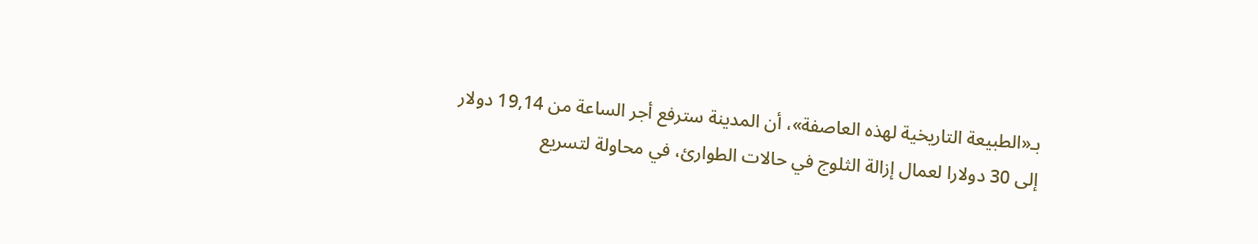بـ«الطبيعة التاريخية لهذه العاصفة»، أن المدينة سترفع أجر الساعة من 19,14 دولار إلى 30 دولارا لعمال إزالة الثلوج في حالات الطوارئ، في محاولة لتسريع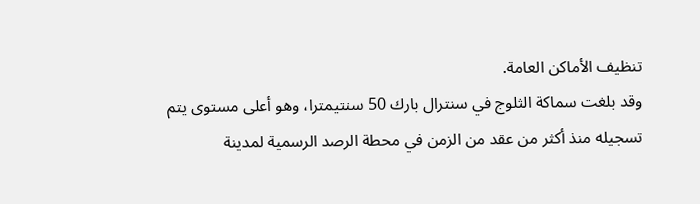تنظيف الأماكن العامة.
وقد بلغت سماكة الثلوج في سنترال بارك 50 سنتيمترا، وهو أعلى مستوى يتم تسجيله منذ أكثر من عقد من الزمن في محطة الرصد الرسمية لمدينة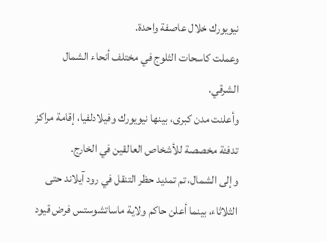نيويورك خلال عاصفة واحدة.
وعملت كاسحات الثلوج في مختلف أنحاء الشمال الشرقي.
وأعلنت مدن كبرى، بينها نيويورك وفيلادلفيا، إقامة مراكز تدفئة مخصصة للأشخاص العالقين في الخارج.
وإلى الشمال، تم تمديد حظر التنقل في رود آيلاند حتى الثلاثاء، بينما أعلن حاكم ولاية ماساتشوستس فرض قيود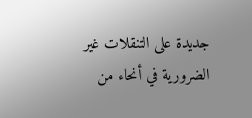جديدة على التنقلات غير الضرورية في أنحاء من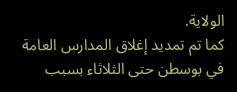الولاية.
كما تم تمديد إغلاق المدارس العامة في بوسطن حتى الثلاثاء بسبب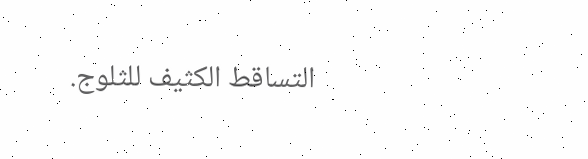التساقط الكثيف للثلوج.